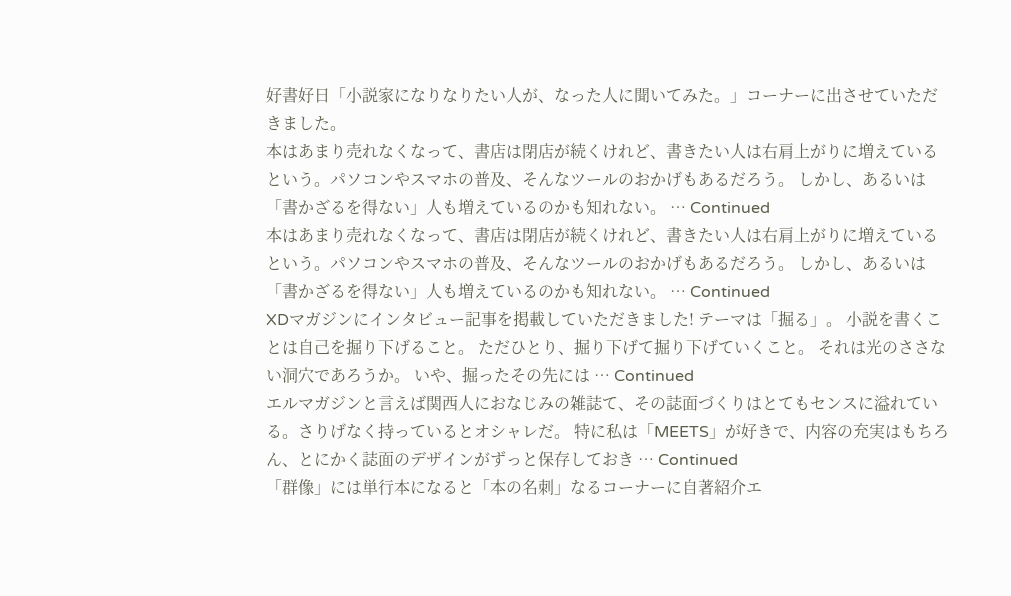好書好日「小説家になりなりたい人が、なった人に聞いてみた。」コーナーに出させていただきました。
本はあまり売れなくなって、書店は閉店が続くけれど、書きたい人は右肩上がりに増えているという。パソコンやスマホの普及、そんなツールのおかげもあるだろう。 しかし、あるいは「書かざるを得ない」人も増えているのかも知れない。 … Continued
本はあまり売れなくなって、書店は閉店が続くけれど、書きたい人は右肩上がりに増えているという。パソコンやスマホの普及、そんなツールのおかげもあるだろう。 しかし、あるいは「書かざるを得ない」人も増えているのかも知れない。 … Continued
XDマガジンにインタビュー記事を掲載していただきました! テーマは「掘る」。 小説を書くことは自己を掘り下げること。 ただひとり、掘り下げて掘り下げていくこと。 それは光のささない洞穴であろうか。 いや、掘ったその先には … Continued
エルマガジンと言えば関西人におなじみの雑誌て、その誌面づくりはとてもセンスに溢れている。さりげなく持っているとオシャレだ。 特に私は「MEETS」が好きで、内容の充実はもちろん、とにかく誌面のデザインがずっと保存しておき … Continued
「群像」には単行本になると「本の名刺」なるコーナーに自著紹介エ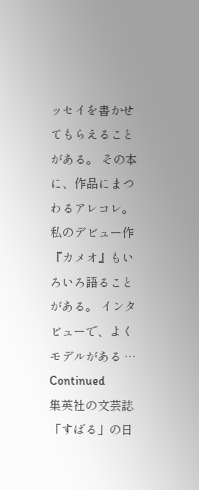ッセイを書かせてもらえることがある。 その本に、作品にまつわるアレコレ。 私のデビュー作『カメオ』もいろいろ語ることがある。 インタビューで、よくモデルがある … Continued
集英社の文芸誌「すばる」の日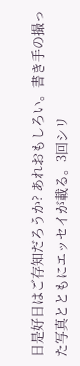日是好日はご存知だろうか? あれおもしろい。書き手の撮った写真とともにエッセイが載る。3回シリ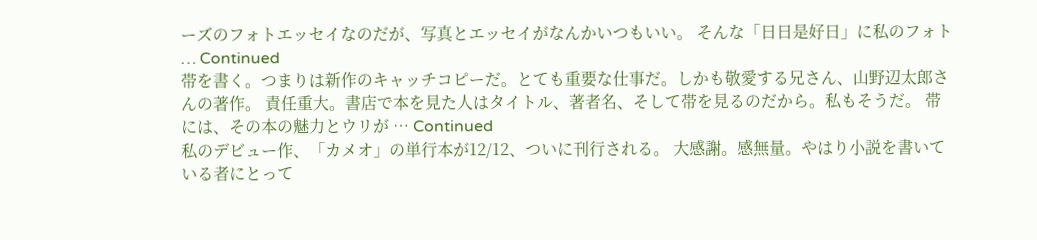ーズのフォトエッセイなのだが、写真とエッセイがなんかいつもいい。 そんな「日日是好日」に私のフォト … Continued
帯を書く。つまりは新作のキャッチコピーだ。とても重要な仕事だ。しかも敬愛する兄さん、山野辺太郎さんの著作。 責任重大。書店で本を見た人はタイトル、著者名、そして帯を見るのだから。私もそうだ。 帯には、その本の魅力とウリが … Continued
私のデビュー作、「カメオ」の単行本が12/12、ついに刊行される。 大感謝。感無量。やはり小説を書いている者にとって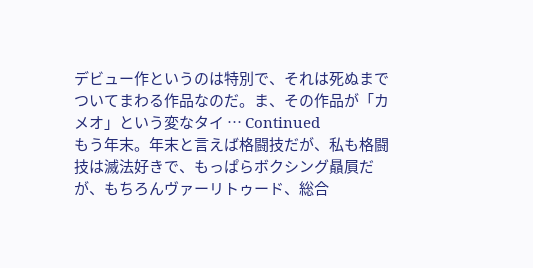デビュー作というのは特別で、それは死ぬまでついてまわる作品なのだ。ま、その作品が「カメオ」という変なタイ … Continued
もう年末。年末と言えば格闘技だが、私も格闘技は滅法好きで、もっぱらボクシング贔屓だが、もちろんヴァーリトゥード、総合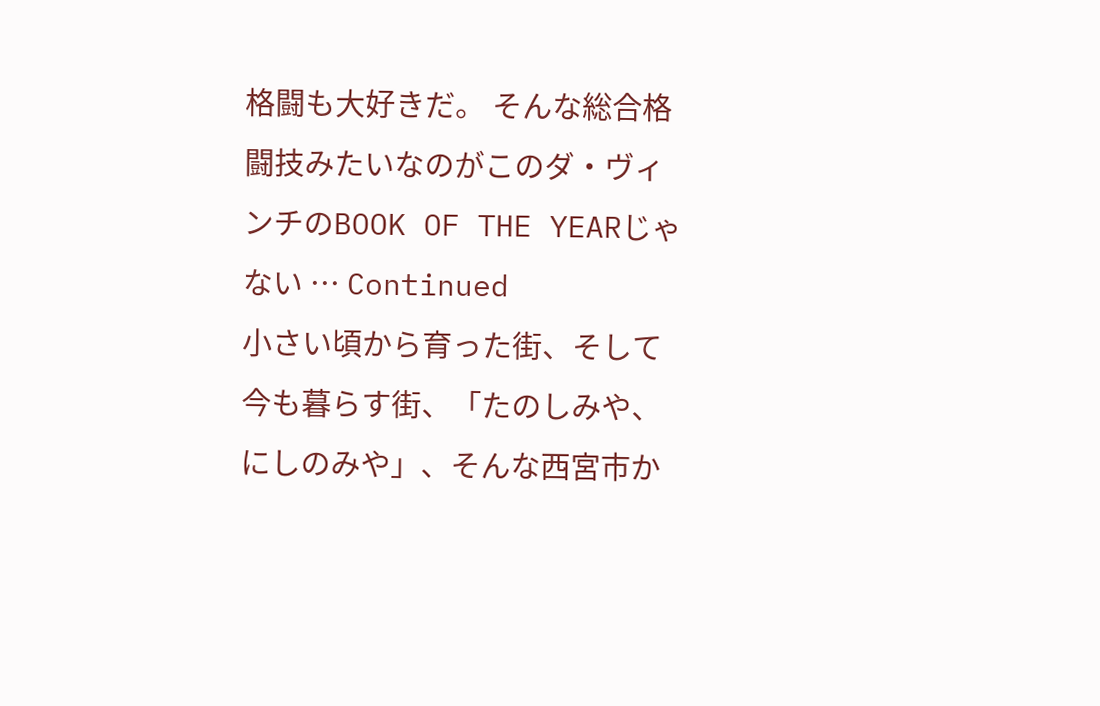格闘も大好きだ。 そんな総合格闘技みたいなのがこのダ・ヴィンチのBOOK OF THE YEARじゃない … Continued
小さい頃から育った街、そして今も暮らす街、「たのしみや、にしのみや」、そんな西宮市か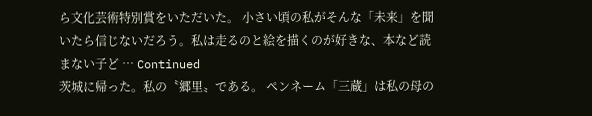ら文化芸術特別賞をいただいた。 小さい頃の私がそんな「未来」を聞いたら信じないだろう。私は走るのと絵を描くのが好きな、本など読まない子ど … Continued
茨城に帰った。私の〝郷里〟である。 ペンネーム「三蔵」は私の母の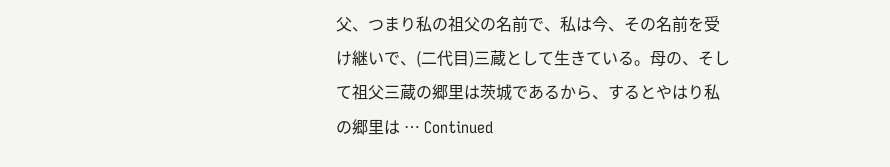父、つまり私の祖父の名前で、私は今、その名前を受け継いで、(二代目)三蔵として生きている。母の、そして祖父三蔵の郷里は茨城であるから、するとやはり私の郷里は … Continued